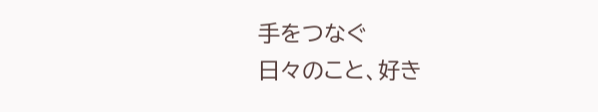手をつなぐ
日々のこと、好き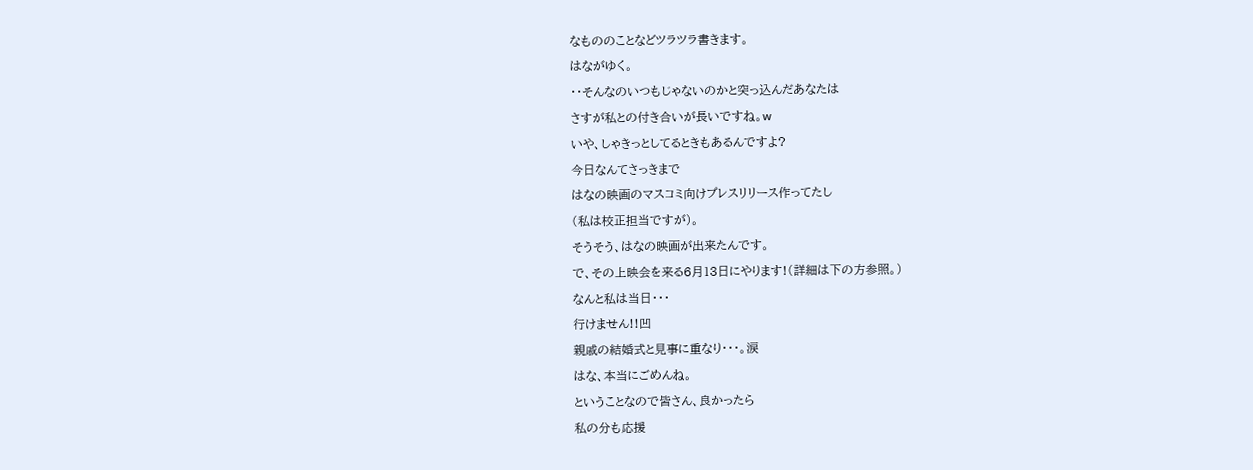なもののことなどツラツラ書きます。
はながゆく。
・・そんなのいつもじゃないのかと突っ込んだあなたは
さすが私との付き合いが長いですね。w
いや、しゃきっとしてるときもあるんですよ?
今日なんてさっきまで
はなの映画のマスコミ向けプレスリリース作ってたし
(私は校正担当ですが)。
そうそう、はなの映画が出来たんです。
で、その上映会を来る6月13日にやります!(詳細は下の方参照。)
なんと私は当日・・・
行けません!!凹
親戚の結婚式と見事に重なり・・・。涙
はな、本当にごめんね。
ということなので皆さん、良かったら
私の分も応援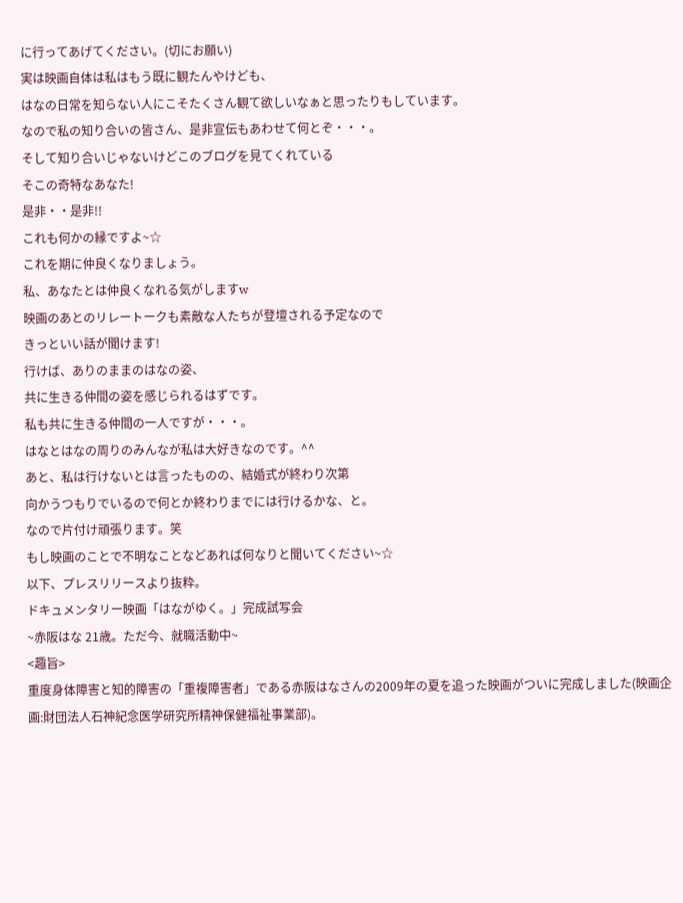に行ってあげてください。(切にお願い)
実は映画自体は私はもう既に観たんやけども、
はなの日常を知らない人にこそたくさん観て欲しいなぁと思ったりもしています。
なので私の知り合いの皆さん、是非宣伝もあわせて何とぞ・・・。
そして知り合いじゃないけどこのブログを見てくれている
そこの奇特なあなた!
是非・・是非!!
これも何かの縁ですよ~☆
これを期に仲良くなりましょう。
私、あなたとは仲良くなれる気がしますw
映画のあとのリレートークも素敵な人たちが登壇される予定なので
きっといい話が聞けます!
行けば、ありのままのはなの姿、
共に生きる仲間の姿を感じられるはずです。
私も共に生きる仲間の一人ですが・・・。
はなとはなの周りのみんなが私は大好きなのです。^^
あと、私は行けないとは言ったものの、結婚式が終わり次第
向かうつもりでいるので何とか終わりまでには行けるかな、と。
なので片付け頑張ります。笑
もし映画のことで不明なことなどあれば何なりと聞いてください~☆
以下、プレスリリースより抜粋。
ドキュメンタリー映画「はながゆく。」完成試写会
~赤阪はな 21歳。ただ今、就職活動中~
<趣旨>
重度身体障害と知的障害の「重複障害者」である赤阪はなさんの2009年の夏を追った映画がついに完成しました(映画企画:財団法人石神紀念医学研究所精神保健福祉事業部)。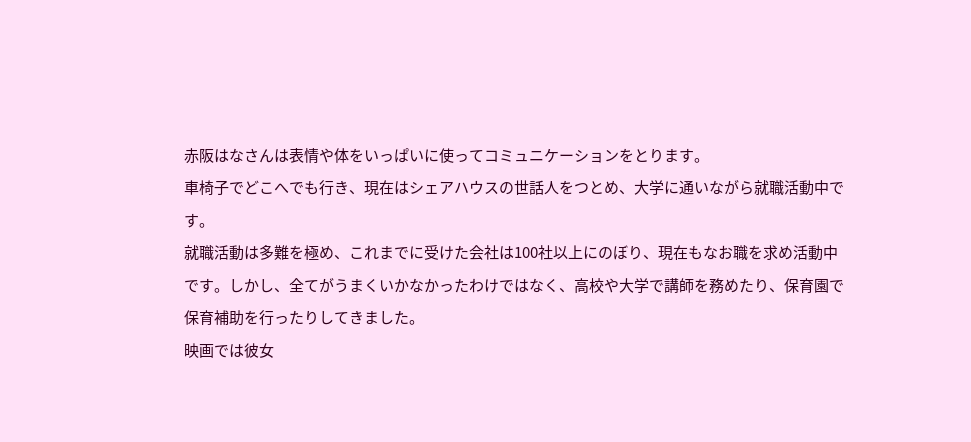赤阪はなさんは表情や体をいっぱいに使ってコミュニケーションをとります。
車椅子でどこへでも行き、現在はシェアハウスの世話人をつとめ、大学に通いながら就職活動中です。
就職活動は多難を極め、これまでに受けた会社は100社以上にのぼり、現在もなお職を求め活動中です。しかし、全てがうまくいかなかったわけではなく、高校や大学で講師を務めたり、保育園で保育補助を行ったりしてきました。
映画では彼女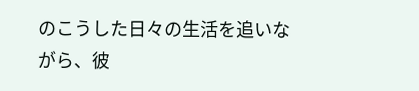のこうした日々の生活を追いながら、彼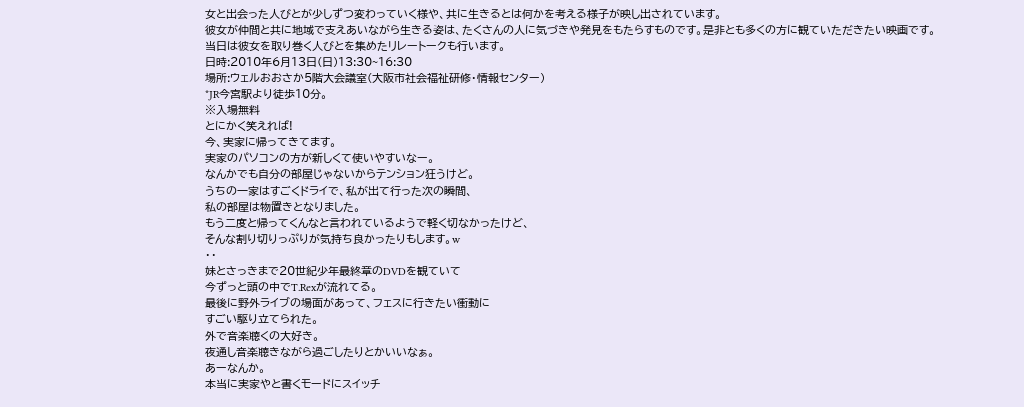女と出会った人びとが少しずつ変わっていく様や、共に生きるとは何かを考える様子が映し出されています。
彼女が仲間と共に地域で支えあいながら生きる姿は、たくさんの人に気づきや発見をもたらすものです。是非とも多くの方に観ていただきたい映画です。
当日は彼女を取り巻く人びとを集めたリレートークも行います。
日時:2010年6月13日(日)13:30~16:30
場所:ウェルおおさか5階大会議室(大阪市社会福祉研修・情報センター)
*JR今宮駅より徒歩10分。
※入場無料
とにかく笑えれば!
今、実家に帰ってきてます。
実家のパソコンの方が新しくて使いやすいなー。
なんかでも自分の部屋じゃないからテンション狂うけど。
うちの一家はすごくドライで、私が出て行った次の瞬間、
私の部屋は物置きとなりました。
もう二度と帰ってくんなと言われているようで軽く切なかったけど、
そんな割り切りっぷりが気持ち良かったりもします。w
・・
妹とさっきまで20世紀少年最終章のDVDを観ていて
今ずっと頭の中でT.Rexが流れてる。
最後に野外ライブの場面があって、フェスに行きたい衝動に
すごい駆り立てられた。
外で音楽聴くの大好き。
夜通し音楽聴きながら過ごしたりとかいいなぁ。
あーなんか。
本当に実家やと書くモードにスイッチ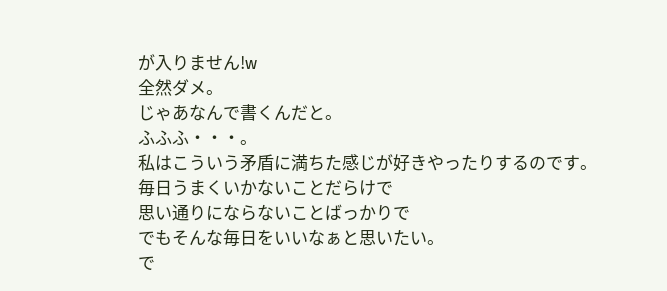が入りません!w
全然ダメ。
じゃあなんで書くんだと。
ふふふ・・・。
私はこういう矛盾に満ちた感じが好きやったりするのです。
毎日うまくいかないことだらけで
思い通りにならないことばっかりで
でもそんな毎日をいいなぁと思いたい。
で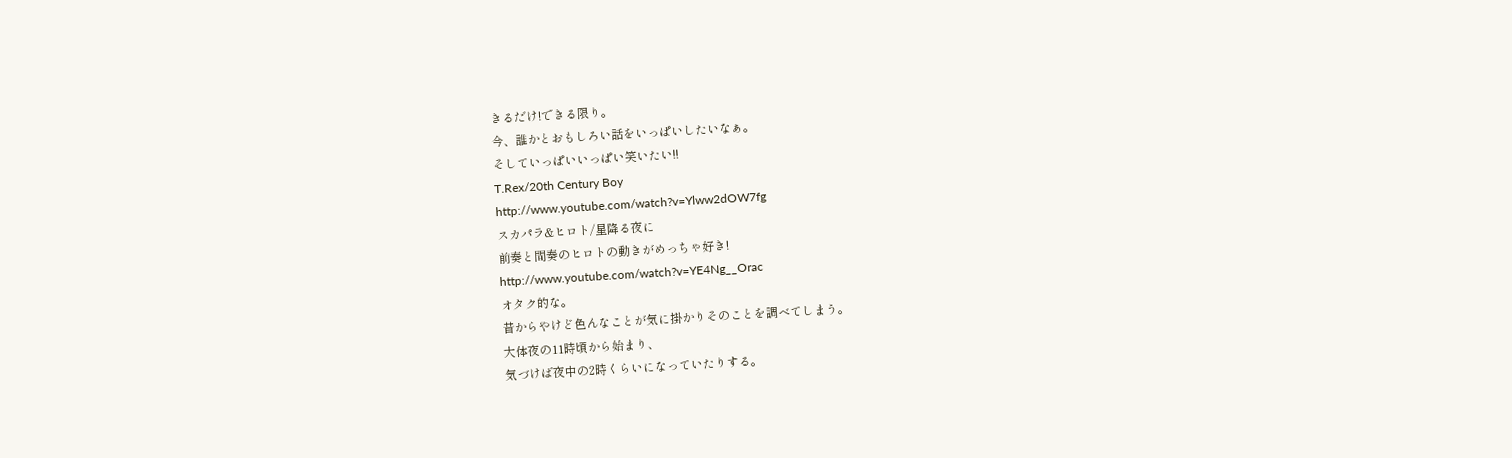きるだけ!できる限り。
今、誰かとおもしろい話をいっぱいしたいなぁ。
そしていっぱいいっぱい笑いたい!!
T.Rex/20th Century Boy
http://www.youtube.com/watch?v=Ylww2dOW7fg
スカパラ&ヒロト/星降る夜に
前奏と間奏のヒロトの動きがめっちゃ好き!
http://www.youtube.com/watch?v=YE4Ng__Orac
オタク的な。
昔からやけど色んなことが気に掛かりそのことを調べてしまう。
大体夜の11時頃から始まり、
気づけば夜中の2時くらいになっていたりする。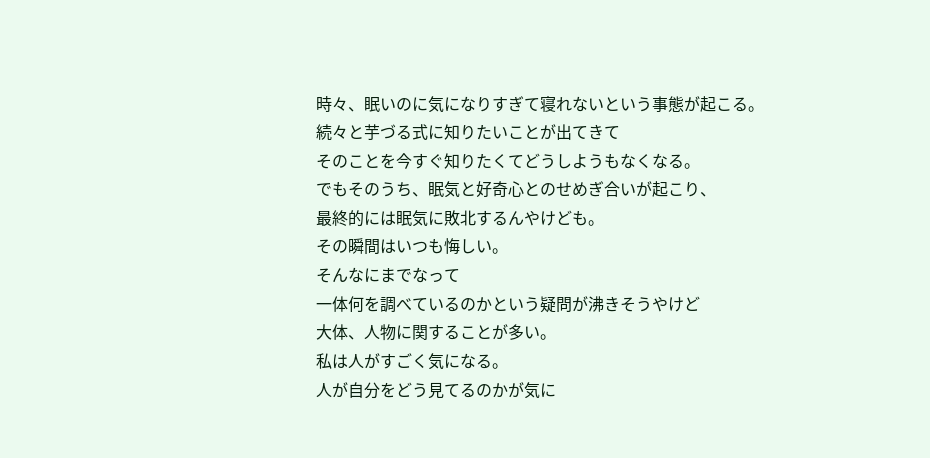時々、眠いのに気になりすぎて寝れないという事態が起こる。
続々と芋づる式に知りたいことが出てきて
そのことを今すぐ知りたくてどうしようもなくなる。
でもそのうち、眠気と好奇心とのせめぎ合いが起こり、
最終的には眠気に敗北するんやけども。
その瞬間はいつも悔しい。
そんなにまでなって
一体何を調べているのかという疑問が沸きそうやけど
大体、人物に関することが多い。
私は人がすごく気になる。
人が自分をどう見てるのかが気に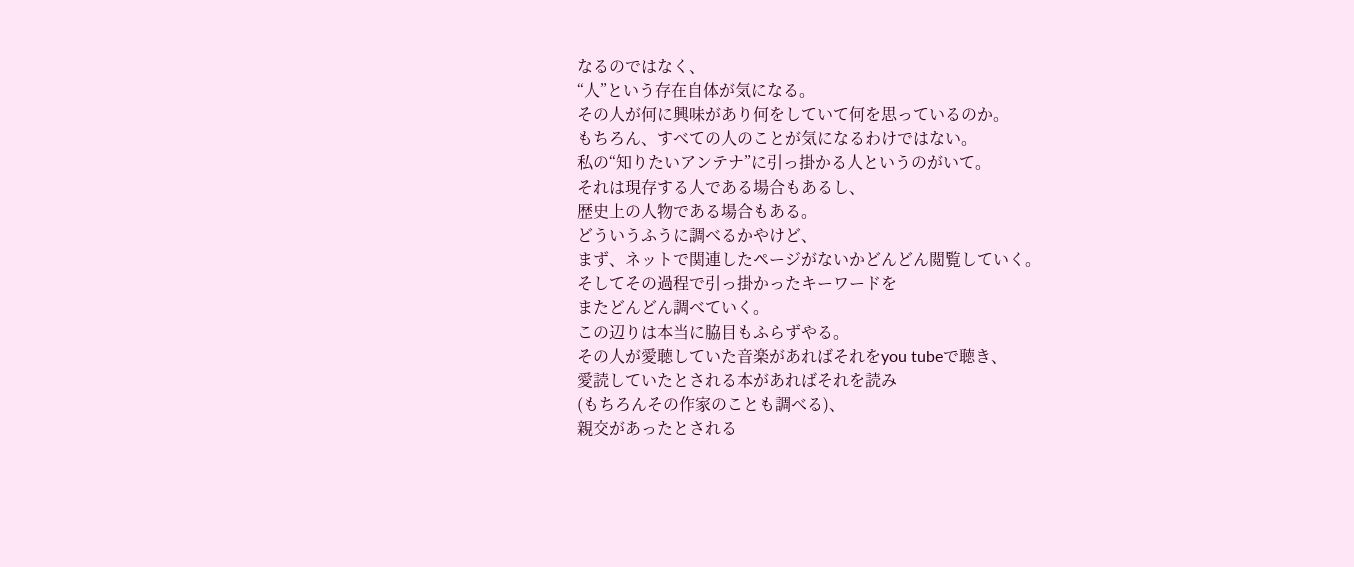なるのではなく、
“人”という存在自体が気になる。
その人が何に興味があり何をしていて何を思っているのか。
もちろん、すべての人のことが気になるわけではない。
私の“知りたいアンテナ”に引っ掛かる人というのがいて。
それは現存する人である場合もあるし、
歴史上の人物である場合もある。
どういうふうに調べるかやけど、
まず、ネットで関連したページがないかどんどん閲覧していく。
そしてその過程で引っ掛かったキーワードを
またどんどん調べていく。
この辺りは本当に脇目もふらずやる。
その人が愛聴していた音楽があればそれをyou tubeで聴き、
愛読していたとされる本があればそれを読み
(もちろんその作家のことも調べる)、
親交があったとされる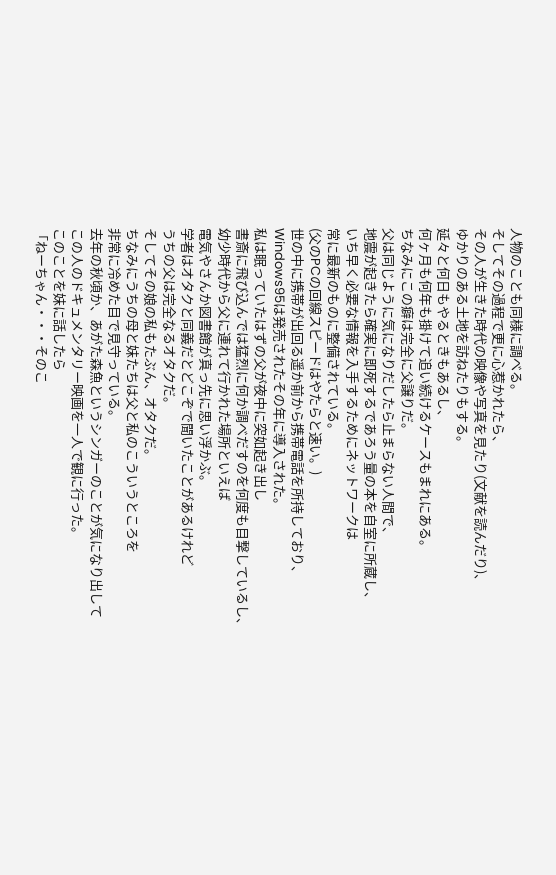人物のことも同様に調べる。
そしてその過程で更に心惹かれたら、
その人が生きた時代の映像や写真を見たり(文献を読んだり)、
ゆかりのある土地を訪ねたりもする。
延々と何日もやるときもあるし、
何ヶ月も何年も掛けて追い続けるケースもまれにある。
ちなみにこの癖は完全に父譲りだ。
父は同じように気になりだしたら止まらない人間で、
地震が起きたら確実に即死するであろう量の本を自室に所蔵し、
いち早く必要な情報を入手するためにネットワークは
常に最新のものに整備されている。
(父のPCの回線スピードはやたらと速い。)
世の中に携帯が出回る遥か前から携帯電話を所持しており、
Windows95は発売されたその年に導入された。
私は眠っていたはずの父が夜中に突如起き出し
書斎に飛び込んでは猛烈に何か調べだすのを何度も目撃しているし、
幼少時代から父に連れて行かれた場所といえば
電気やさんか図書館が真っ先に思い浮かぶ。
学者はオタクと同義だとどこぞで聞いたことがあるけれど
うちの父は完全なるオタクだ。
そしてその娘の私もたぶん、オタクだ。
ちなみにうちの母と妹たちは父と私のこういうところを
非常に冷めた目で見守っている。
去年の秋頃か、あがた森魚というシンガーのことが気になり出して
この人のドキュメンタリー映画を一人で観に行った。
このことを妹に話したら
「ねーちゃん・・・そのこ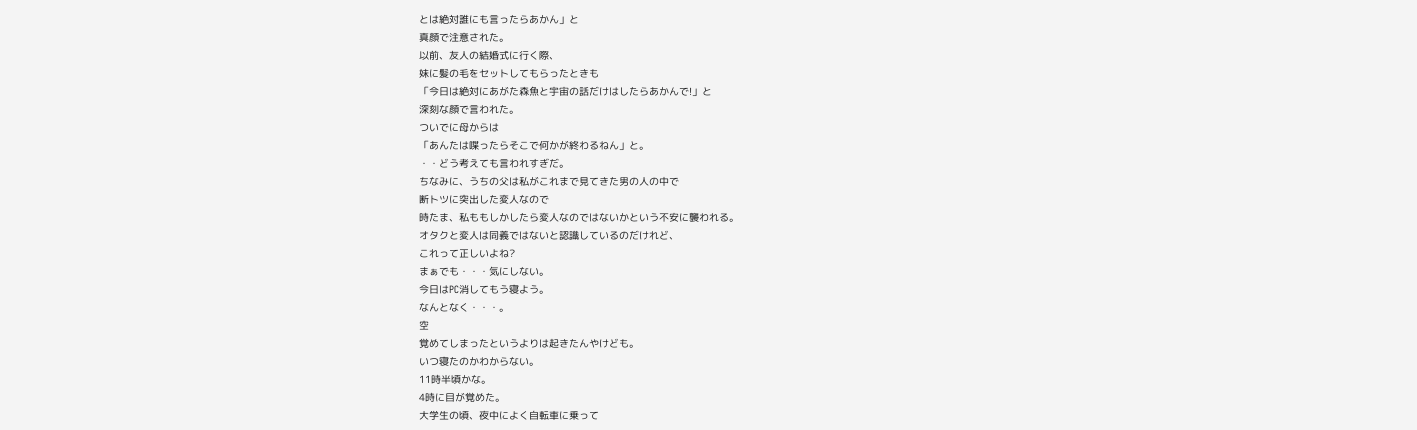とは絶対誰にも言ったらあかん」と
真顔で注意された。
以前、友人の結婚式に行く際、
妹に髪の毛をセットしてもらったときも
「今日は絶対にあがた森魚と宇宙の話だけはしたらあかんで!」と
深刻な顔で言われた。
ついでに母からは
「あんたは喋ったらそこで何かが終わるねん」と。
・・どう考えても言われすぎだ。
ちなみに、うちの父は私がこれまで見てきた男の人の中で
断トツに突出した変人なので
時たま、私ももしかしたら変人なのではないかという不安に襲われる。
オタクと変人は同義ではないと認識しているのだけれど、
これって正しいよね?
まぁでも・・・気にしない。
今日はPC消してもう寝よう。
なんとなく・・・。
空
覚めてしまったというよりは起きたんやけども。
いつ寝たのかわからない。
11時半頃かな。
4時に目が覚めた。
大学生の頃、夜中によく自転車に乗って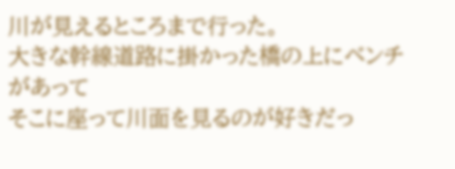川が見えるところまで行った。
大きな幹線道路に掛かった橋の上にベンチがあって
そこに座って川面を見るのが好きだっ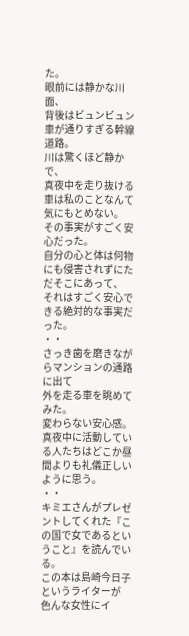た。
眼前には静かな川面、
背後はビュンビュン車が通りすぎる幹線道路。
川は驚くほど静かで、
真夜中を走り抜ける車は私のことなんて気にもとめない。
その事実がすごく安心だった。
自分の心と体は何物にも侵害されずにただそこにあって、
それはすごく安心できる絶対的な事実だった。
・・
さっき歯を磨きながらマンションの通路に出て
外を走る車を眺めてみた。
変わらない安心感。
真夜中に活動している人たちはどこか昼間よりも礼儀正しいように思う。
・・
キミエさんがプレゼントしてくれた『この国で女であるということ』を読んでいる。
この本は島崎今日子というライターが
色んな女性にイ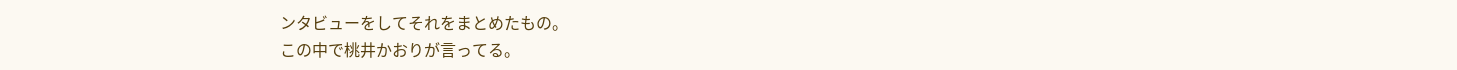ンタビューをしてそれをまとめたもの。
この中で桃井かおりが言ってる。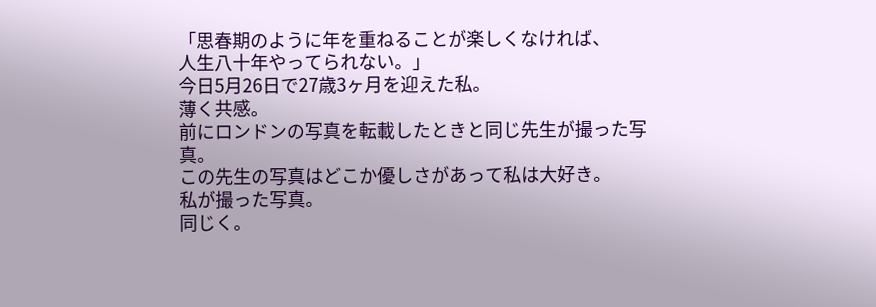「思春期のように年を重ねることが楽しくなければ、
人生八十年やってられない。」
今日5月26日で27歳3ヶ月を迎えた私。
薄く共感。
前にロンドンの写真を転載したときと同じ先生が撮った写真。
この先生の写真はどこか優しさがあって私は大好き。
私が撮った写真。
同じく。